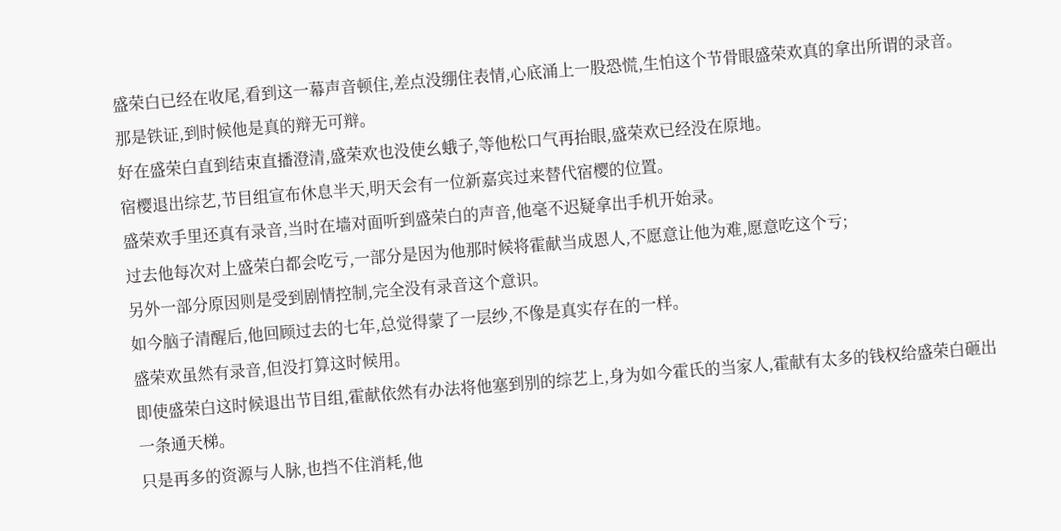盛荣白已经在收尾,看到这一幕声音顿住,差点没绷住表情,心底涌上一股恐慌,生怕这个节骨眼盛荣欢真的拿出所谓的录音。
那是铁证,到时候他是真的辩无可辩。
好在盛荣白直到结束直播澄清,盛荣欢也没使幺蛾子,等他松口气再抬眼,盛荣欢已经没在原地。
宿樱退出综艺,节目组宣布休息半天,明天会有一位新嘉宾过来替代宿樱的位置。
盛荣欢手里还真有录音,当时在墙对面听到盛荣白的声音,他毫不迟疑拿出手机开始录。
过去他每次对上盛荣白都会吃亏,一部分是因为他那时候将霍献当成恩人,不愿意让他为难,愿意吃这个亏;
另外一部分原因则是受到剧情控制,完全没有录音这个意识。
如今脑子清醒后,他回顾过去的七年,总觉得蒙了一层纱,不像是真实存在的一样。
盛荣欢虽然有录音,但没打算这时候用。
即使盛荣白这时候退出节目组,霍献依然有办法将他塞到别的综艺上,身为如今霍氏的当家人,霍献有太多的钱权给盛荣白砸出一条通天梯。
只是再多的资源与人脉,也挡不住消耗,他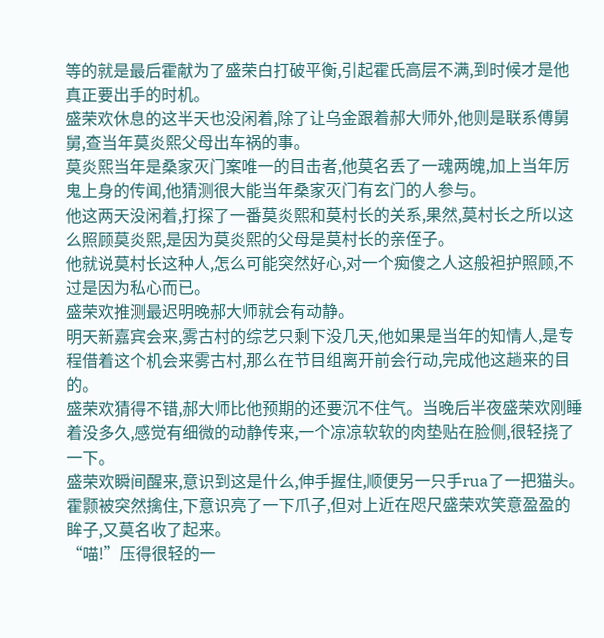等的就是最后霍献为了盛荣白打破平衡,引起霍氏高层不满,到时候才是他真正要出手的时机。
盛荣欢休息的这半天也没闲着,除了让乌金跟着郝大师外,他则是联系傅舅舅,查当年莫炎熙父母出车祸的事。
莫炎熙当年是桑家灭门案唯一的目击者,他莫名丢了一魂两魄,加上当年厉鬼上身的传闻,他猜测很大能当年桑家灭门有玄门的人参与。
他这两天没闲着,打探了一番莫炎熙和莫村长的关系,果然,莫村长之所以这么照顾莫炎熙,是因为莫炎熙的父母是莫村长的亲侄子。
他就说莫村长这种人,怎么可能突然好心,对一个痴傻之人这般袒护照顾,不过是因为私心而已。
盛荣欢推测最迟明晚郝大师就会有动静。
明天新嘉宾会来,雾古村的综艺只剩下没几天,他如果是当年的知情人,是专程借着这个机会来雾古村,那么在节目组离开前会行动,完成他这趟来的目的。
盛荣欢猜得不错,郝大师比他预期的还要沉不住气。当晚后半夜盛荣欢刚睡着没多久,感觉有细微的动静传来,一个凉凉软软的肉垫贴在脸侧,很轻挠了一下。
盛荣欢瞬间醒来,意识到这是什么,伸手握住,顺便另一只手rua了一把猫头。
霍颢被突然擒住,下意识亮了一下爪子,但对上近在咫尺盛荣欢笑意盈盈的眸子,又莫名收了起来。
“喵!”压得很轻的一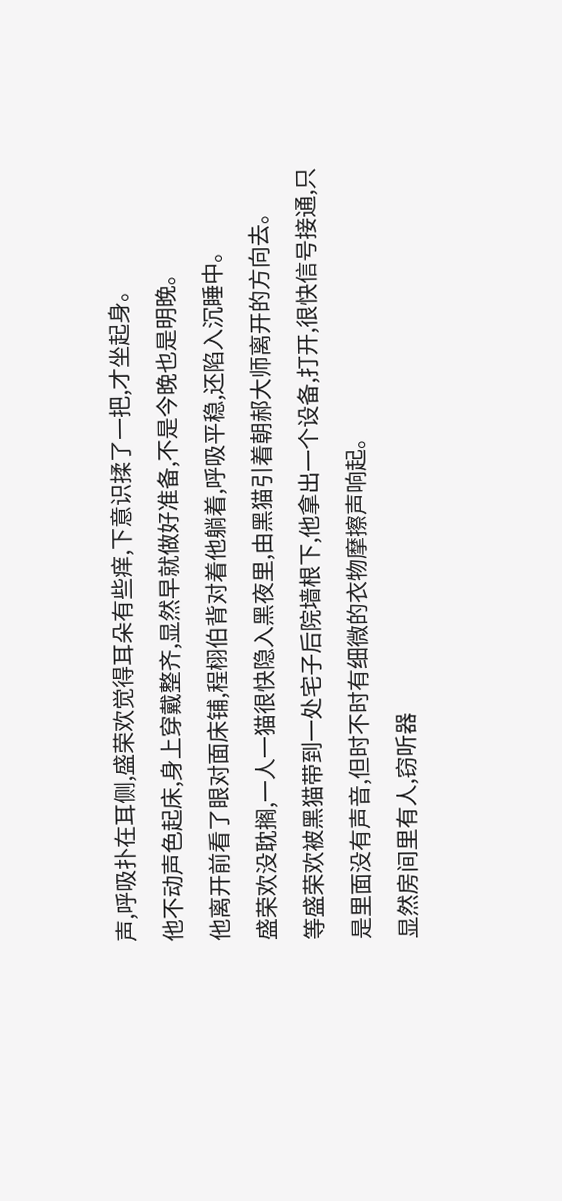声,呼吸扑在耳侧,盛荣欢觉得耳朵有些痒,下意识揉了一把,才坐起身。
他不动声色起床,身上穿戴整齐,显然早就做好准备,不是今晚也是明晚。
他离开前看了眼对面床铺,程栩伯背对着他躺着,呼吸平稳,还陷入沉睡中。
盛荣欢没耽搁,一人一猫很快隐入黑夜里,由黑猫引着朝郝大师离开的方向去。
等盛荣欢被黑猫带到一处宅子后院墙根下,他拿出一个设备,打开,很快信号接通,只是里面没有声音,但时不时有细微的衣物摩擦声响起。
显然房间里有人,窃听器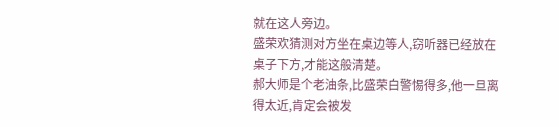就在这人旁边。
盛荣欢猜测对方坐在桌边等人,窃听器已经放在桌子下方,才能这般清楚。
郝大师是个老油条,比盛荣白警惕得多,他一旦离得太近,肯定会被发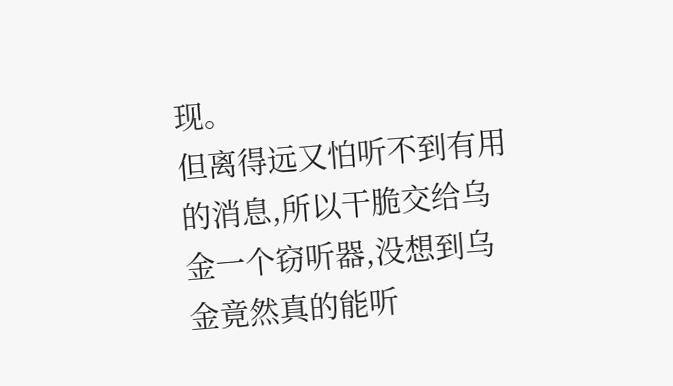现。
但离得远又怕听不到有用的消息,所以干脆交给乌金一个窃听器,没想到乌金竟然真的能听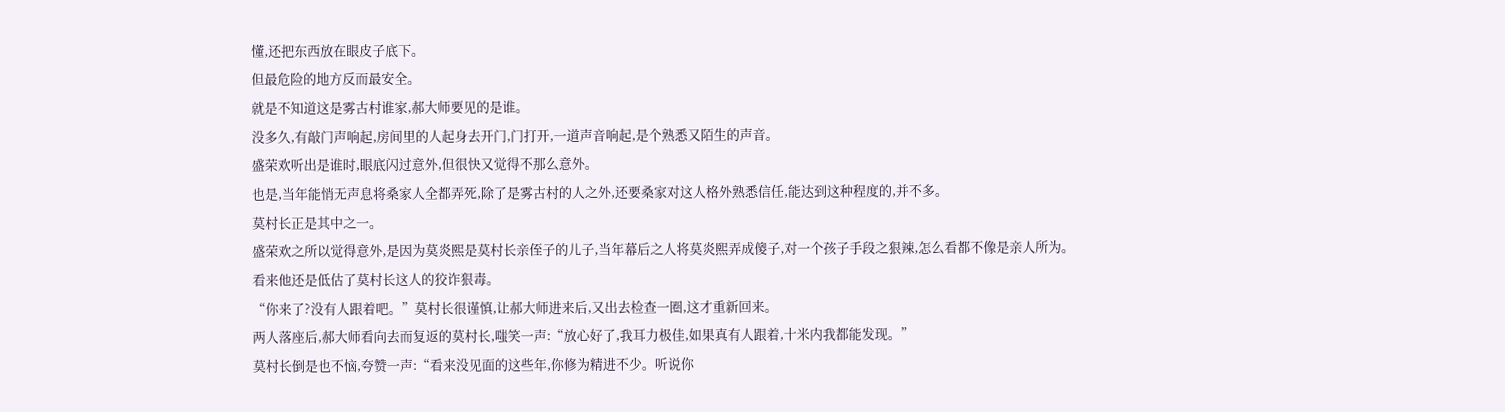懂,还把东西放在眼皮子底下。
但最危险的地方反而最安全。
就是不知道这是雾古村谁家,郝大师要见的是谁。
没多久,有敲门声响起,房间里的人起身去开门,门打开,一道声音响起,是个熟悉又陌生的声音。
盛荣欢听出是谁时,眼底闪过意外,但很快又觉得不那么意外。
也是,当年能悄无声息将桑家人全都弄死,除了是雾古村的人之外,还要桑家对这人格外熟悉信任,能达到这种程度的,并不多。
莫村长正是其中之一。
盛荣欢之所以觉得意外,是因为莫炎熙是莫村长亲侄子的儿子,当年幕后之人将莫炎熙弄成傻子,对一个孩子手段之狠辣,怎么看都不像是亲人所为。
看来他还是低估了莫村长这人的狡诈狠毒。
“你来了?没有人跟着吧。”莫村长很谨慎,让郝大师进来后,又出去检查一圈,这才重新回来。
两人落座后,郝大师看向去而复返的莫村长,嗤笑一声:“放心好了,我耳力极佳,如果真有人跟着,十米内我都能发现。”
莫村长倒是也不恼,夸赞一声:“看来没见面的这些年,你修为精进不少。听说你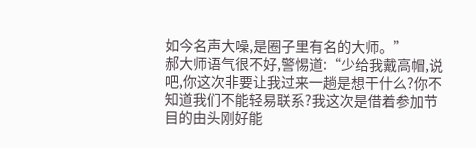如今名声大噪,是圈子里有名的大师。”
郝大师语气很不好,警惕道:“少给我戴高帽,说吧,你这次非要让我过来一趟是想干什么?你不知道我们不能轻易联系?我这次是借着参加节目的由头刚好能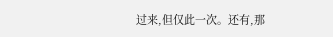过来,但仅此一次。还有,那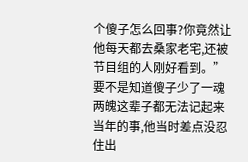个傻子怎么回事?你竟然让他每天都去桑家老宅,还被节目组的人刚好看到。”
要不是知道傻子少了一魂两魄这辈子都无法记起来当年的事,他当时差点没忍住出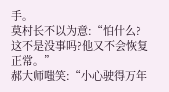手。
莫村长不以为意:“怕什么?这不是没事吗?他又不会恢复正常。”
郝大师嗤笑:“小心驶得万年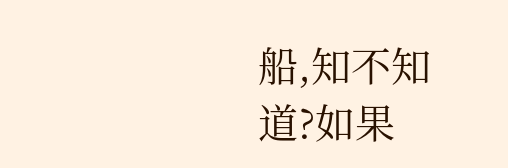船,知不知道?如果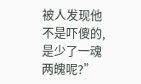被人发现他不是吓傻的,是少了一魂两魄呢?”